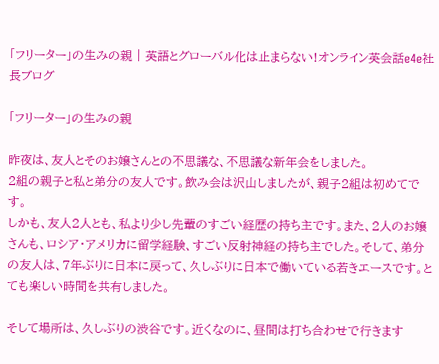「フリーター」の生みの親 | 英語とグローバル化は止まらない!オンライン英会話e4e社長ブログ

「フリーター」の生みの親

昨夜は、友人とそのお嬢さんとの不思議な、不思議な新年会をしました。
2組の親子と私と弟分の友人です。飲み会は沢山しましたが、親子2組は初めてです。
しかも、友人2人とも、私より少し先輩のすごい経歴の持ち主です。また、2人のお嬢さんも、ロシア・アメリカに留学経験、すごい反射神経の持ち主でした。そして、弟分の友人は、7年ぶりに日本に戻って、久しぶりに日本で働いている若きエースです。とても楽しい時間を共有しました。

そして場所は、久しぶりの渋谷です。近くなのに、昼間は打ち合わせで行きます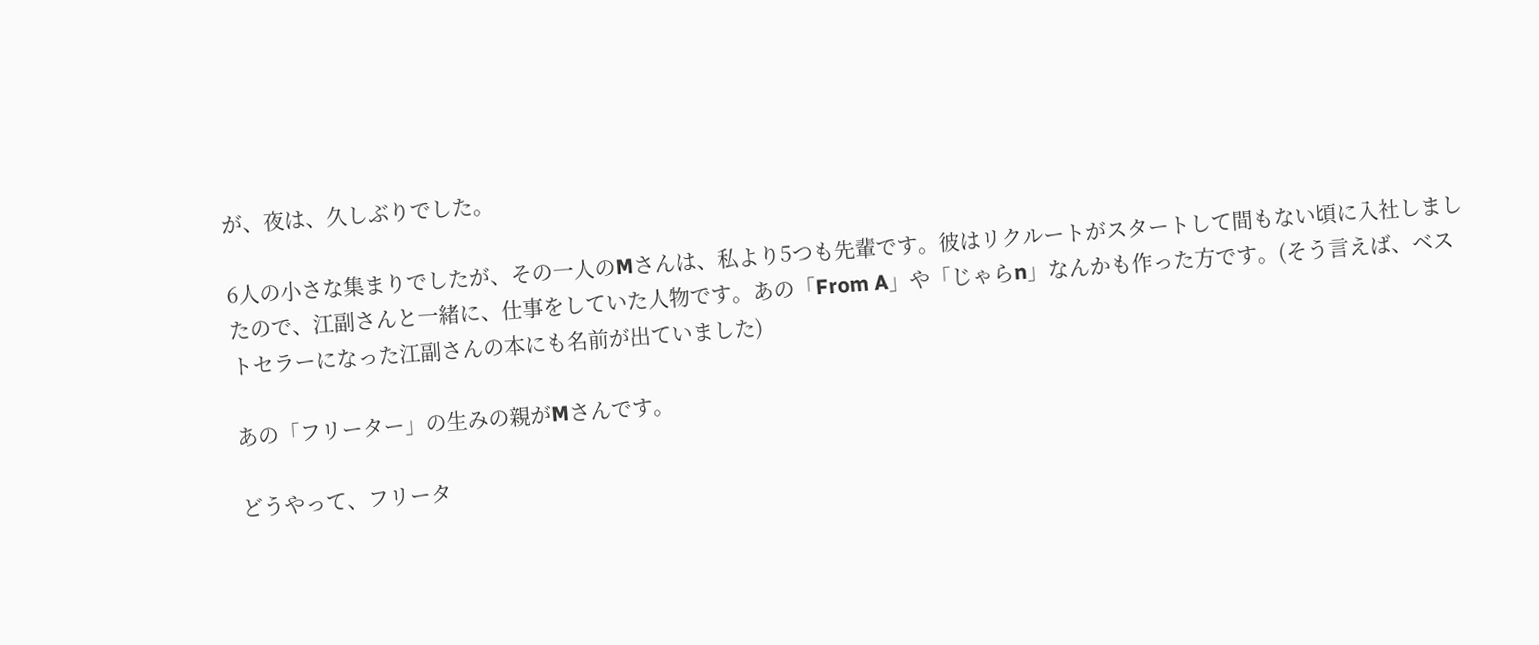が、夜は、久しぶりでした。

6人の小さな集まりでしたが、その一人のMさんは、私より5つも先輩です。彼はリクルートがスタートして間もない頃に入社しましたので、江副さんと一緒に、仕事をしていた人物です。あの「From A」や「じゃらn」なんかも作った方です。(そう言えば、ベストセラーになった江副さんの本にも名前が出ていました)

あの「フリーター」の生みの親がMさんです。

どうやって、フリータ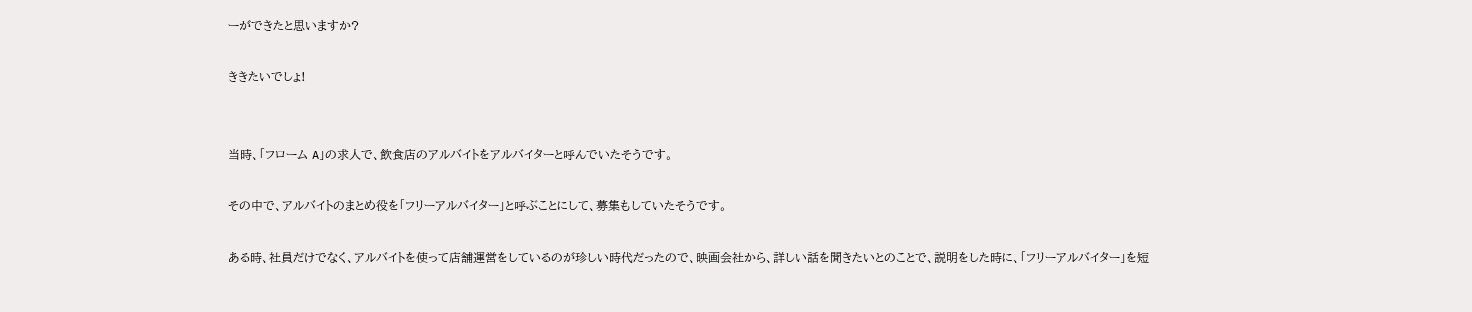ーができたと思いますか?

ききたいでしょ!


当時、「フローム A」の求人で、飲食店のアルバイトをアルバイターと呼んでいたそうです。

その中で、アルバイトのまとめ役を「フリーアルバイター」と呼ぶことにして、募集もしていたそうです。

ある時、社員だけでなく、アルバイトを使って店舗運営をしているのが珍しい時代だったので、映画会社から、詳しい話を聞きたいとのことで、説明をした時に、「フリーアルバイター」を短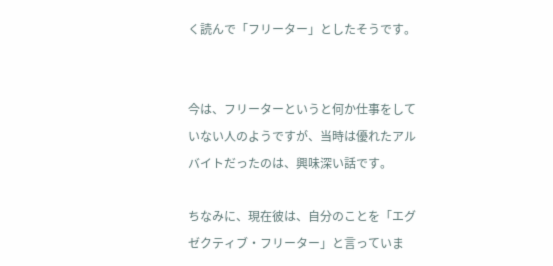く読んで「フリーター」としたそうです。


今は、フリーターというと何か仕事をしていない人のようですが、当時は優れたアルバイトだったのは、興味深い話です。

ちなみに、現在彼は、自分のことを「エグゼクティブ・フリーター」と言っていま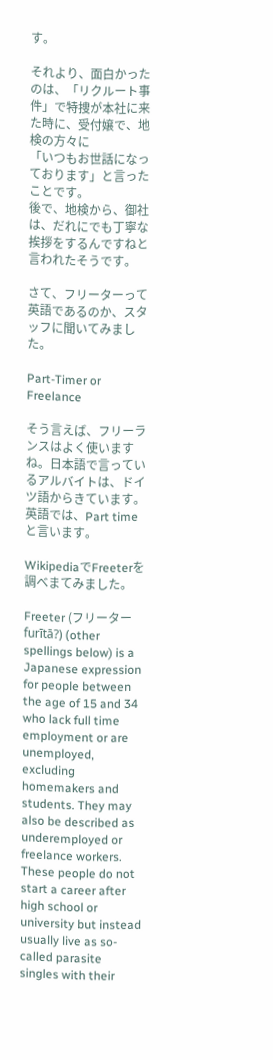す。

それより、面白かったのは、「リクルート事件」で特捜が本社に来た時に、受付嬢で、地検の方々に
「いつもお世話になっております」と言ったことです。
後で、地検から、御社は、だれにでも丁寧な挨拶をするんですねと言われたそうです。

さて、フリーターって英語であるのか、スタッフに聞いてみました。

Part-Timer or Freelance

そう言えば、フリーランスはよく使いますね。日本語で言っているアルバイトは、ドイツ語からきています。英語では、Part timeと言います。

WikipediaでFreeterを調べまてみました。

Freeter (フリーター furītā?) (other spellings below) is a Japanese expression for people between the age of 15 and 34 who lack full time employment or are unemployed, excluding homemakers and students. They may also be described as underemployed or freelance workers. These people do not start a career after high school or university but instead usually live as so-called parasite singles with their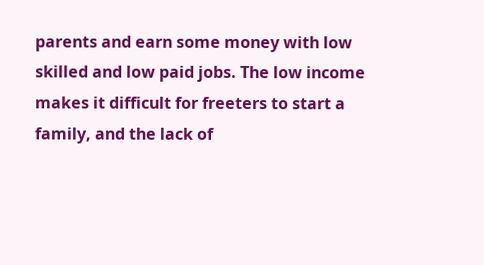parents and earn some money with low skilled and low paid jobs. The low income makes it difficult for freeters to start a family, and the lack of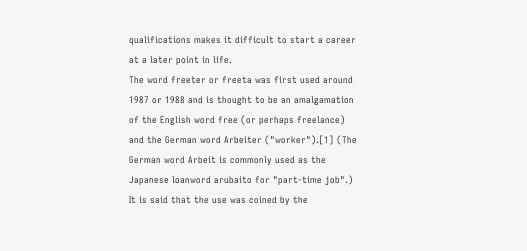qualifications makes it difficult to start a career at a later point in life.
The word freeter or freeta was first used around 1987 or 1988 and is thought to be an amalgamation of the English word free (or perhaps freelance) and the German word Arbeiter ("worker").[1] (The German word Arbeit is commonly used as the Japanese loanword arubaito for "part-time job".) It is said that the use was coined by the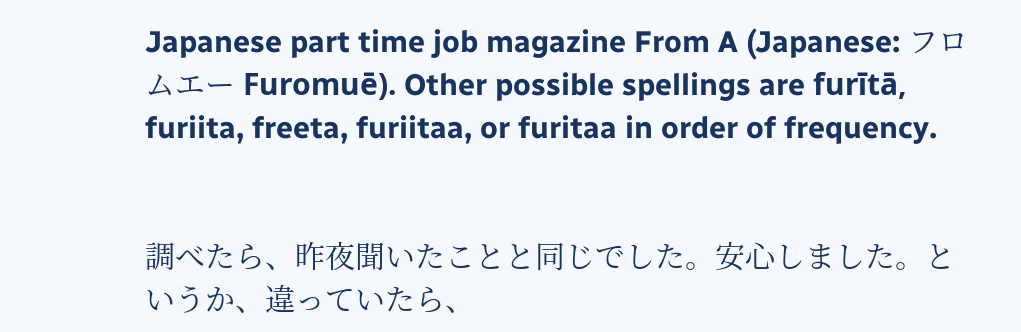Japanese part time job magazine From A (Japanese: フロムエー Furomuē). Other possible spellings are furītā, furiita, freeta, furiitaa, or furitaa in order of frequency.


調べたら、昨夜聞いたことと同じでした。安心しました。というか、違っていたら、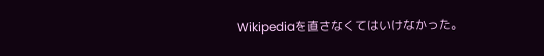Wikipediaを直さなくてはいけなかった。